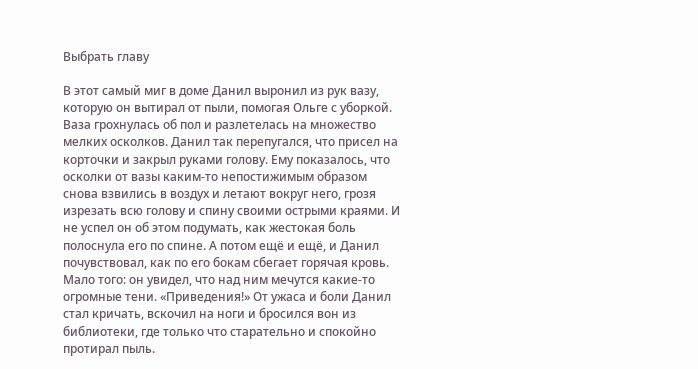Выбрать главу

В этот самый миг в доме Данил выронил из рук вазу, которую он вытирал от пыли, помогая Ольге с уборкой. Ваза грохнулась об пол и разлетелась на множество мелких осколков. Данил так перепугался, что присел на корточки и закрыл руками голову. Ему показалось, что осколки от вазы каким-то непостижимым образом снова взвились в воздух и летают вокруг него, грозя изрезать всю голову и спину своими острыми краями. И не успел он об этом подумать, как жестокая боль полоснула его по спине. А потом ещё и ещё, и Данил почувствовал, как по его бокам сбегает горячая кровь. Мало того: он увидел, что над ним мечутся какие-то огромные тени. «Приведения!» От ужаса и боли Данил стал кричать, вскочил на ноги и бросился вон из библиотеки, где только что старательно и спокойно протирал пыль.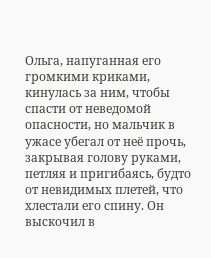Ольга, напуганная его громкими криками, кинулась за ним, чтобы спасти от неведомой опасности, но мальчик в ужасе убегал от неё прочь, закрывая голову руками, петляя и пригибаясь, будто от невидимых плетей, что хлестали его спину. Он выскочил в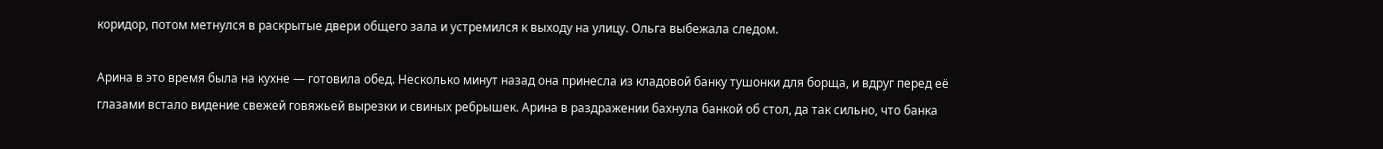коридор, потом метнулся в раскрытые двери общего зала и устремился к выходу на улицу. Ольга выбежала следом.

Арина в это время была на кухне — готовила обед. Несколько минут назад она принесла из кладовой банку тушонки для борща, и вдруг перед её глазами встало видение свежей говяжьей вырезки и свиных ребрышек. Арина в раздражении бахнула банкой об стол, да так сильно, что банка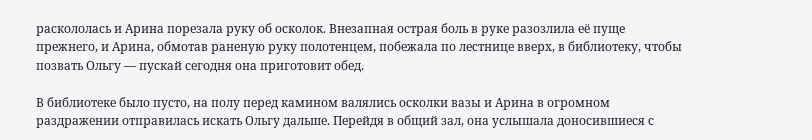раскололась и Арина порезала руку об осколок. Внезапная острая боль в руке разозлила её пуще прежнего, и Арина, обмотав раненую руку полотенцем, побежала по лестнице вверх, в библиотеку, чтобы позвать Ольгу — пускай сегодня она приготовит обед.

В библиотеке было пусто, на полу перед камином валялись осколки вазы и Арина в огромном раздражении отправилась искать Ольгу дальше. Перейдя в общий зал, она услышала доносившиеся с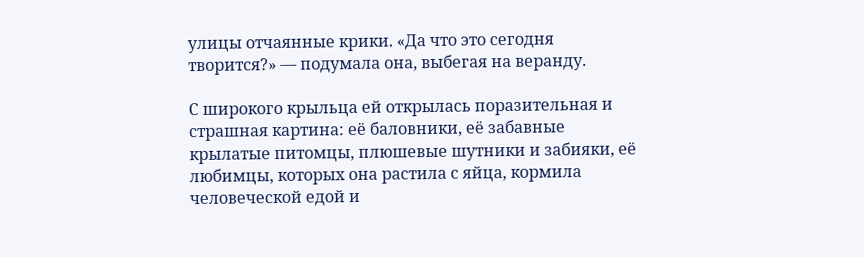улицы отчаянные крики. «Да что это сегодня творится?» — подумала она, выбегая на веранду.

С широкого крыльца ей открылась поразительная и страшная картина: её баловники, её забавные крылатые питомцы, плюшевые шутники и забияки, её любимцы, которых она растила с яйца, кормила человеческой едой и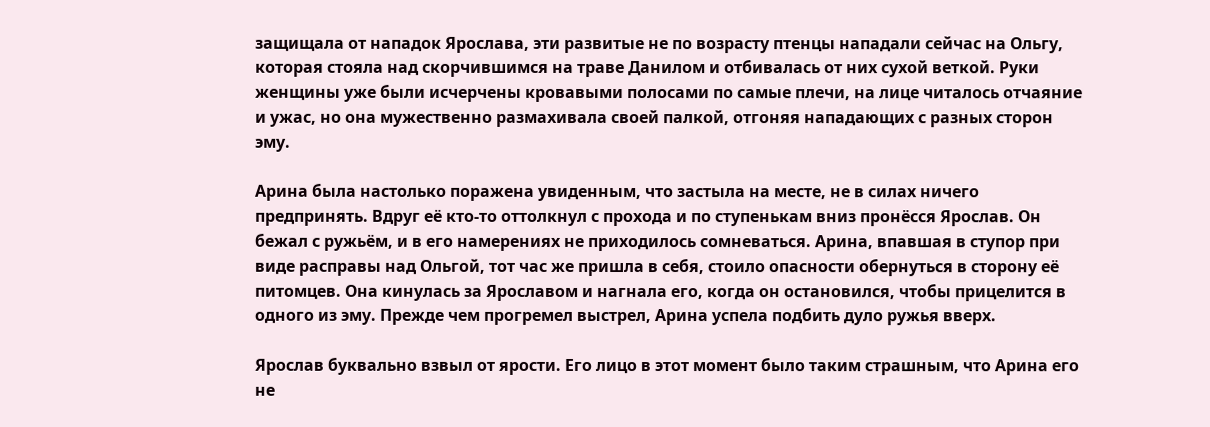защищала от нападок Ярослава, эти развитые не по возрасту птенцы нападали сейчас на Ольгу, которая стояла над скорчившимся на траве Данилом и отбивалась от них сухой веткой. Руки женщины уже были исчерчены кровавыми полосами по самые плечи, на лице читалось отчаяние и ужас, но она мужественно размахивала своей палкой, отгоняя нападающих с разных сторон эму.

Арина была настолько поражена увиденным, что застыла на месте, не в силах ничего предпринять. Вдруг её кто-то оттолкнул с прохода и по ступенькам вниз пронёсся Ярослав. Он бежал с ружьём, и в его намерениях не приходилось сомневаться. Арина, впавшая в ступор при виде расправы над Ольгой, тот час же пришла в себя, стоило опасности обернуться в сторону её питомцев. Она кинулась за Ярославом и нагнала его, когда он остановился, чтобы прицелится в одного из эму. Прежде чем прогремел выстрел, Арина успела подбить дуло ружья вверх.

Ярослав буквально взвыл от ярости. Его лицо в этот момент было таким страшным, что Арина его не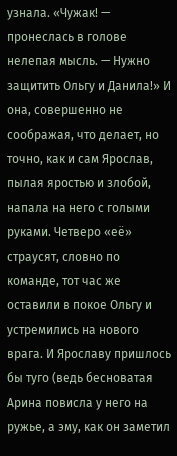узнала. «Чужак! — пронеслась в голове нелепая мысль. — Нужно защитить Ольгу и Данила!» И она, совершенно не соображая, что делает, но точно, как и сам Ярослав, пылая яростью и злобой, напала на него с голыми руками. Четверо «её» страусят, словно по команде, тот час же оставили в покое Ольгу и устремились на нового врага. И Ярославу пришлось бы туго (ведь бесноватая Арина повисла у него на ружье, а эму, как он заметил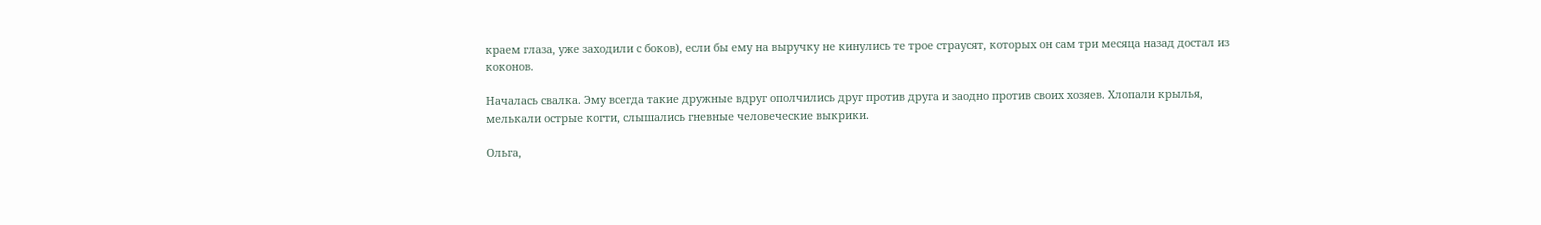краем глаза, уже заходили с боков), если бы ему на выручку не кинулись те трое страусят, которых он сам три месяца назад достал из коконов.

Началась свалка. Эму всегда такие дружные вдруг ополчились друг против друга и заодно против своих хозяев. Хлопали крылья, мелькали острые когти, слышались гневные человеческие выкрики.

Ольга,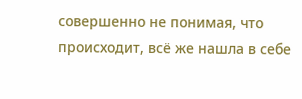совершенно не понимая, что происходит, всё же нашла в себе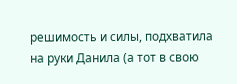решимость и силы, подхватила на руки Данила (а тот в свою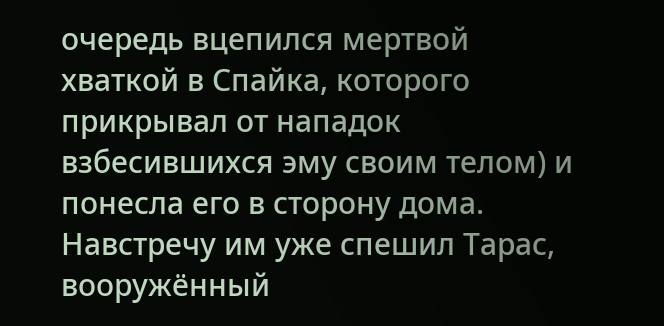очередь вцепился мертвой хваткой в Спайка, которого прикрывал от нападок взбесившихся эму своим телом) и понесла его в сторону дома. Навстречу им уже спешил Тарас, вооружённый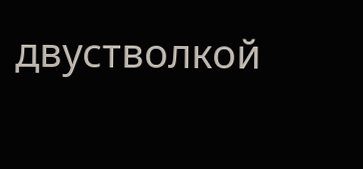двустволкой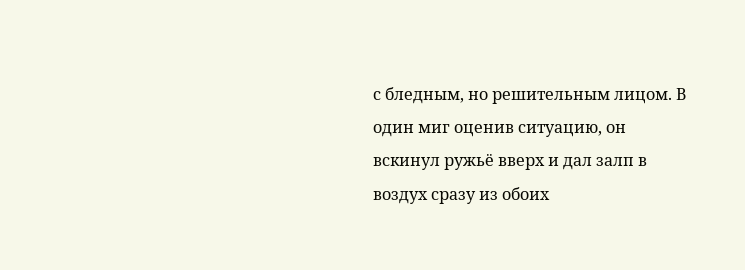с бледным, но решительным лицом. В один миг оценив ситуацию, он вскинул ружьё вверх и дал залп в воздух сразу из обоих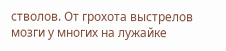стволов. От грохота выстрелов мозги у многих на лужайке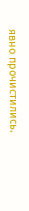явно прочистились.